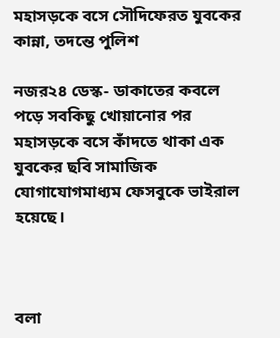মহাসড়কে বসে সৌদিফেরত যুবকের কান্না, তদন্তে পুলিশ

নজর২৪ ডেস্ক- ডাকাতের কবলে পড়ে সবকিছু খোয়ানোর পর মহাসড়কে বসে কাঁদতে থাকা এক যুবকের ছবি সামাজিক যোগাযোগমাধ্যম ফেসবুকে ভাইরাল হয়েছে।



বলা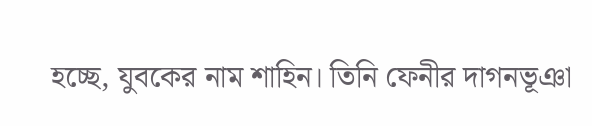হচ্ছে, যুবকের নাম শাহিন। তিনি ফেনীর দাগনভূঞা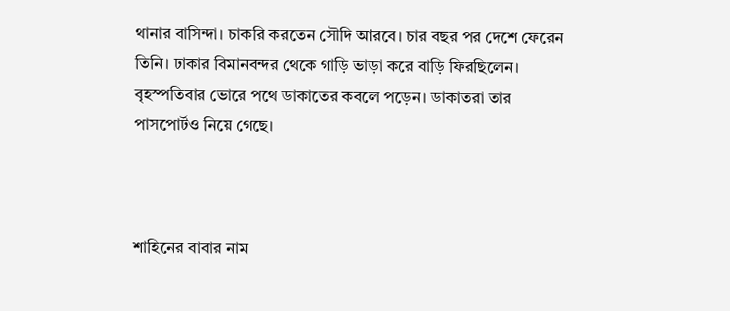থানার বাসিন্দা। চাকরি করতেন সৌদি আরবে। চার বছর পর দেশে ফেরেন তিনি। ঢাকার বিমানবন্দর থেকে গাড়ি ভাড়া করে বাড়ি ফিরছিলেন। বৃহস্পতিবার ভোরে পথে ডাকাতের কবলে পড়েন। ডাকাতরা তার পাসপোর্টও নিয়ে গেছে।



শাহিনের বাবার নাম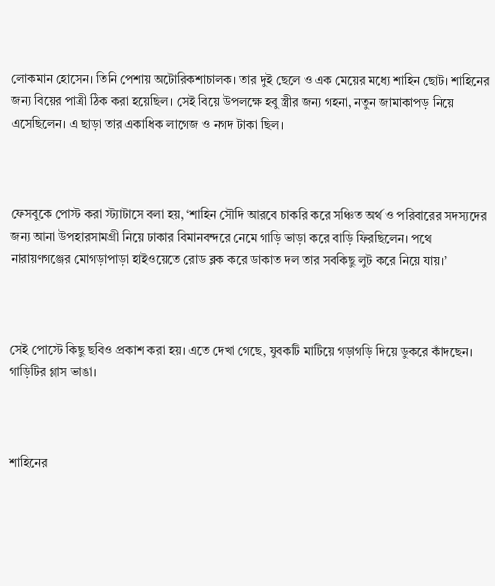লোকমান হোসেন। তিনি পেশায় অটোরিকশাচালক। তার দুই ছেলে ও এক মেয়ের মধ্যে শাহিন ছোট। শাহিনের জন্য বিয়ের পাত্রী ঠিক করা হয়েছিল। সেই বিয়ে উপলক্ষে হবু স্ত্রীর জন্য গহনা, নতুন জামাকাপড় নিয়ে এসেছিলেন। এ ছাড়া তার একাধিক লাগেজ ও নগদ টাকা ছিল।



ফেসবুকে পোস্ট করা স্ট্যাটাসে বলা হয়, ‘শাহিন সৌদি আরবে চাকরি করে সঞ্চিত অর্থ ও পরিবারের সদস্যদের জন্য আনা উপহারসামগ্রী নিয়ে ঢাকার বিমানবন্দরে নেমে গাড়ি ভাড়া করে বাড়ি ফিরছিলেন। পথে নারায়ণগঞ্জের মোগড়াপাড়া হাইওয়েতে রোড ব্লক করে ডাকাত দল তার সবকিছু লুট করে নিয়ে যায়।’



সেই পোস্টে কিছু ছবিও প্রকাশ করা হয়। এতে দেখা গেছে, যুবকটি মাটিয়ে গড়াগড়ি দিয়ে ডুকরে কাঁদছেন। গাড়িটির গ্লাস ভাঙা।



শাহিনের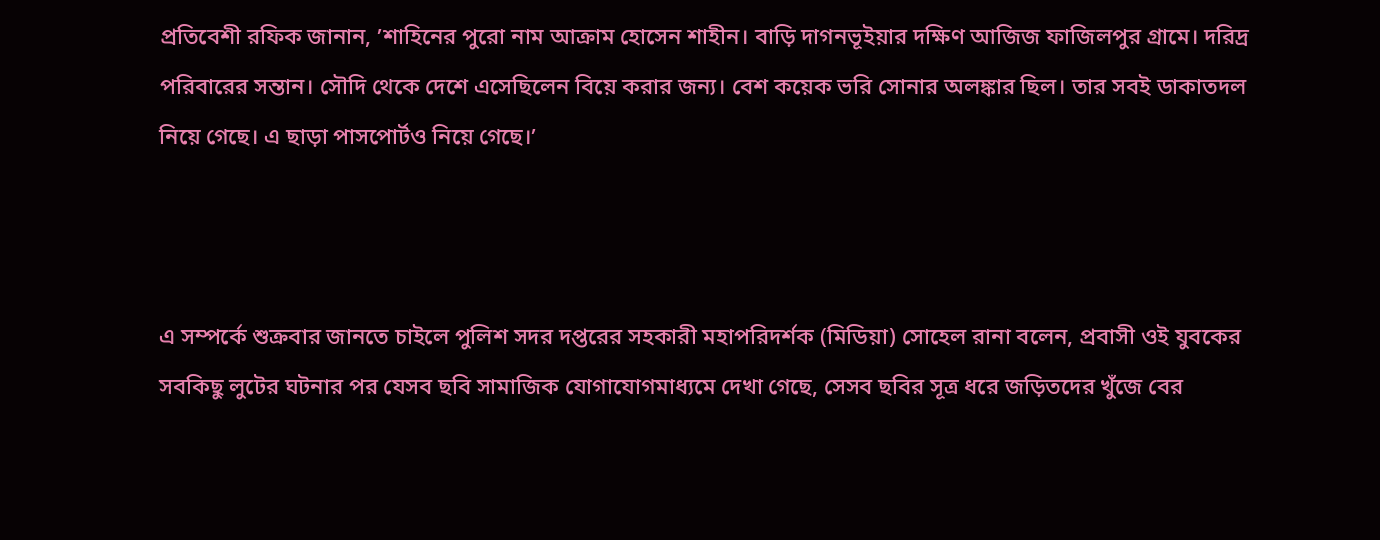প্রতিবেশী রফিক জানান, ’শাহিনের পুরো নাম আক্রাম হোসেন শাহীন। বাড়ি দাগনভূইয়ার দক্ষিণ আজিজ ফাজিলপুর গ্রামে। দরিদ্র পরিবারের সন্তান। সৌদি থেকে দেশে এসেছিলেন বিয়ে করার জন্য। বেশ কয়েক ভরি সোনার অলঙ্কার ছিল। তার সবই ডাকাতদল নিয়ে গেছে। এ ছাড়া পাসপোর্টও নিয়ে গেছে।’



এ সম্পর্কে শুক্রবার জানতে চাইলে পুলিশ সদর দপ্তরের সহকারী মহাপরিদর্শক (মিডিয়া) সোহেল রানা বলেন, প্রবাসী ওই যুবকের সবকিছু লুটের ঘটনার পর যেসব ছবি সামাজিক যোগাযোগমাধ্যমে দেখা গেছে, সেসব ছবির সূত্র ধরে জড়িতদের খুঁজে বের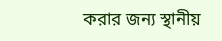করার জন্য স্থানীয়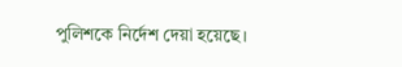পুলিশকে নির্দেশ দেয়া হয়েছে।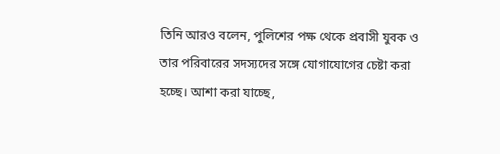তিনি আরও বলেন, পুলিশের পক্ষ থেকে প্রবাসী যুবক ও তার পরিবারের সদস্যদের সঙ্গে যোগাযোগের চেষ্টা করা হচ্ছে। আশা করা যাচ্ছে,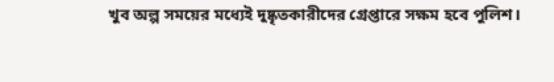খুব অল্প সময়ের মধ্যেই দুষ্কৃতকারীদের গ্রেপ্তারে সক্ষম হবে পুলিশ।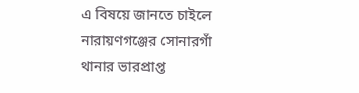এ বিষয়ে জানতে চাইলে নারায়ণগঞ্জের সোনারগাঁ থানার ভারপ্রাপ্ত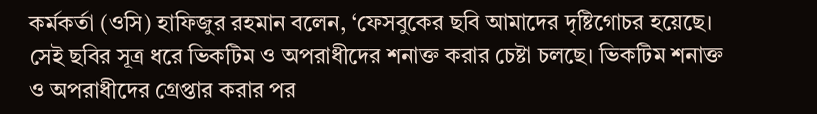কর্মকর্তা (ওসি) হাফিজুর রহমান বলেন, ‘ফেসবুকের ছবি আমাদের দৃষ্টিগোচর হয়েছে। সেই ছবির সূত্র ধরে ভিকটিম ও অপরাধীদের শনাক্ত করার চেষ্টা চলছে। ভিকটিম শনাক্ত ও অপরাধীদের গ্রেপ্তার করার পর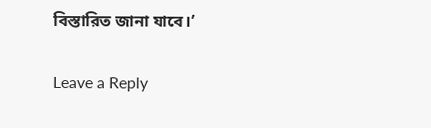বিস্তারিত জানা যাবে।’

Leave a Reply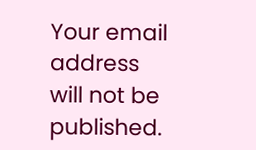Your email address will not be published.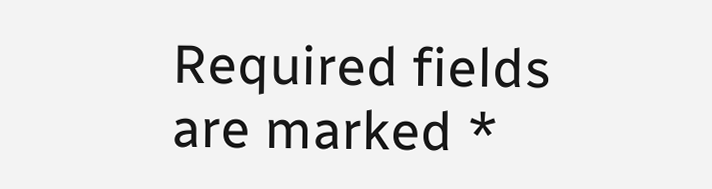Required fields are marked *